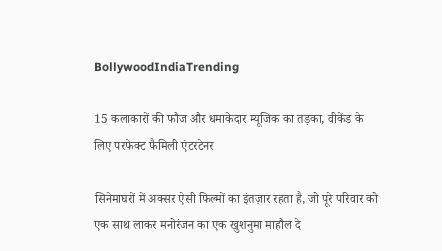BollywoodIndiaTrending

15 कलाकारों की फौज और धमाकेदार म्यूजिक का तड़का, वीकेंड के लिए परफेक्ट फैमिली एंटरटेनर

सिनेमाघरों में अक्सर ऐसी फिल्मों का इंतज़ार रहता है, जो पूरे परिवार को एक साथ लाकर मनोरंजन का एक खुशनुमा माहौल दे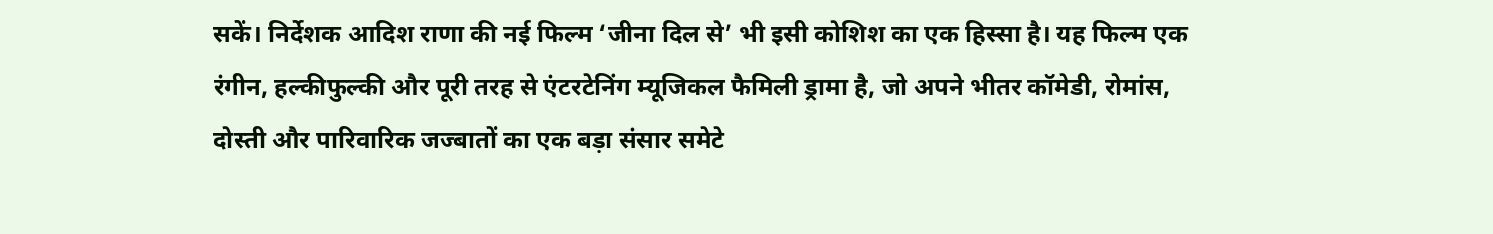सकें। निर्देशक आदिश राणा की नई फिल्म ‘जीना दिल से’ भी इसी कोशिश का एक हिस्सा है। यह फिल्म एक रंगीन, हल्कीफुल्की और पूरी तरह से एंटरटेनिंग म्यूजिकल फैमिली ड्रामा है, जो अपने भीतर कॉमेडी, रोमांस, दोस्ती और पारिवारिक जज्बातों का एक बड़ा संसार समेटे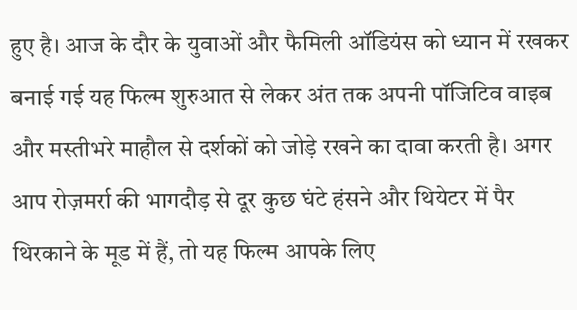हुए है। आज के दौर के युवाओं और फैमिली ऑडियंस को ध्यान में रखकर बनाई गई यह फिल्म शुरुआत से लेकर अंत तक अपनी पॉजिटिव वाइब और मस्तीभरे माहौल से दर्शकों को जोड़े रखने का दावा करती है। अगर आप रोज़मर्रा की भागदौड़ से दूर कुछ घंटे हंसने और थियेटर में पैर थिरकाने के मूड में हैं, तो यह फिल्म आपके लिए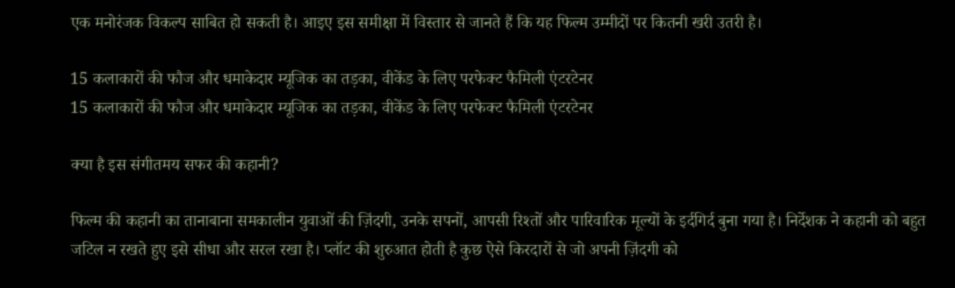एक मनोरंजक विकल्प साबित हो सकती है। आइए इस समीक्षा में विस्तार से जानते हैं कि यह फिल्म उम्मीदों पर कितनी खरी उतरी है।

15 कलाकारों की फौज और धमाकेदार म्यूजिक का तड़का, वीकेंड के लिए परफेक्ट फैमिली एंटरटेनर
15 कलाकारों की फौज और धमाकेदार म्यूजिक का तड़का, वीकेंड के लिए परफेक्ट फैमिली एंटरटेनर

क्या है इस संगीतमय सफर की कहानी?

फिल्म की कहानी का तानाबाना समकालीन युवाओं की ज़िंदगी, उनके सपनों, आपसी रिश्तों और पारिवारिक मूल्यों के इर्दगिर्द बुना गया है। निर्देशक ने कहानी को बहुत जटिल न रखते हुए इसे सीधा और सरल रखा है। प्लॉट की शुरुआत होती है कुछ ऐसे किरदारों से जो अपनी ज़िंदगी को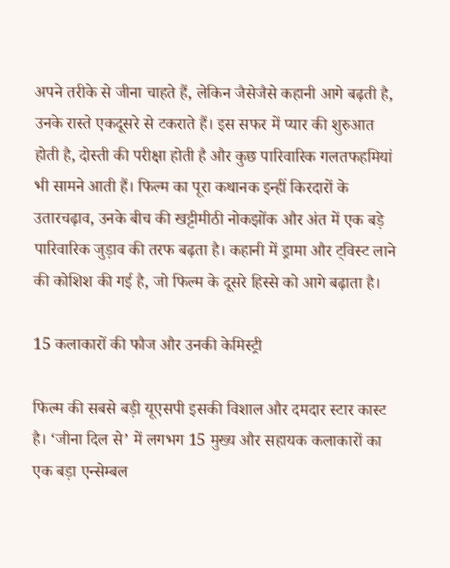अपने तरीके से जीना चाहते हैं, लेकिन जैसेजैसे कहानी आगे बढ़ती है, उनके रास्ते एकदूसरे से टकराते हैं। इस सफर में प्यार की शुरुआत होती है, दोस्ती की परीक्षा होती है और कुछ पारिवारिक गलतफहमियां भी सामने आती हैं। फिल्म का पूरा कथानक इन्हीं किरदारों के उतारचढ़ाव, उनके बीच की खट्टीमीठी नोकझोंक और अंत में एक बड़े पारिवारिक जुड़ाव की तरफ बढ़ता है। कहानी में ड्रामा और ट्विस्ट लाने की कोशिश की गई है, जो फिल्म के दूसरे हिस्से को आगे बढ़ाता है।

15 कलाकारों की फौज और उनकी केमिस्ट्री

फिल्म की सबसे बड़ी यूएसपी इसकी विशाल और दमदार स्टार कास्ट है। ‘जीना दिल से’ में लगभग 15 मुख्य और सहायक कलाकारों का एक बड़ा एन्सेम्बल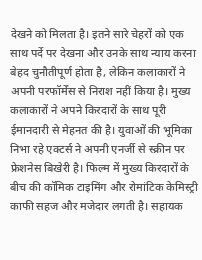देखने को मिलता है। इतने सारे चेहरों को एक साथ पर्दे पर देखना और उनके साथ न्याय करना बेहद चुनौतीपूर्ण होता है, लेकिन कलाकारों ने अपनी परफॉर्मेंस से निराश नहीं किया है। मुख्य कलाकारों ने अपने किरदारों के साथ पूरी ईमानदारी से मेहनत की है। युवाओं की भूमिका निभा रहे एक्टर्स ने अपनी एनर्जी से स्क्रीन पर फ्रेशनेस बिखेरी है। फिल्म में मुख्य किरदारों के बीच की कॉमिक टाइमिंग और रोमांटिक केमिस्ट्री काफी सहज और मजेदार लगती है। सहायक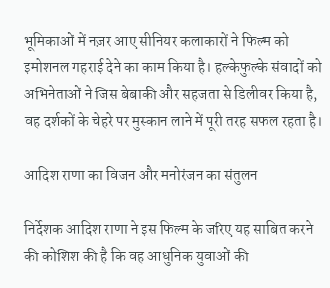भूमिकाओं में नज़र आए सीनियर कलाकारों ने फिल्म को इमोशनल गहराई देने का काम किया है। हल्केफुल्के संवादों को अभिनेताओं ने जिस बेबाकी और सहजता से डिलीवर किया है, वह दर्शकों के चेहरे पर मुस्कान लाने में पूरी तरह सफल रहता है।

आदिश राणा का विजन और मनोरंजन का संतुलन

निर्देशक आदिश राणा ने इस फिल्म के जरिए यह साबित करने की कोशिश की है कि वह आधुनिक युवाओं की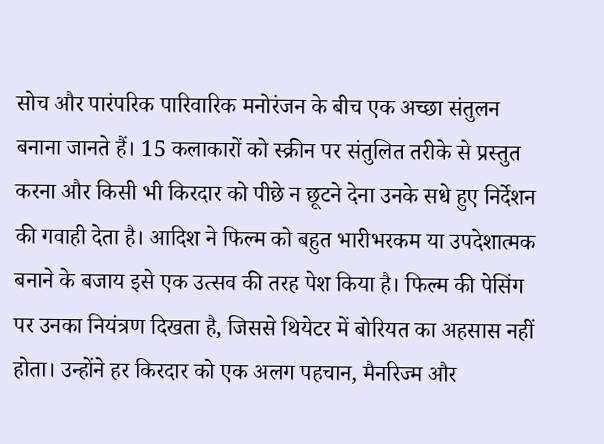सोच और पारंपरिक पारिवारिक मनोरंजन के बीच एक अच्छा संतुलन बनाना जानते हैं। 15 कलाकारों को स्क्रीन पर संतुलित तरीके से प्रस्तुत करना और किसी भी किरदार को पीछे न छूटने देना उनके सधे हुए निर्देशन की गवाही देता है। आदिश ने फिल्म को बहुत भारीभरकम या उपदेशात्मक बनाने के बजाय इसे एक उत्सव की तरह पेश किया है। फिल्म की पेसिंग पर उनका नियंत्रण दिखता है, जिससे थियेटर में बोरियत का अहसास नहीं होता। उन्होंने हर किरदार को एक अलग पहचान, मैनरिज्म और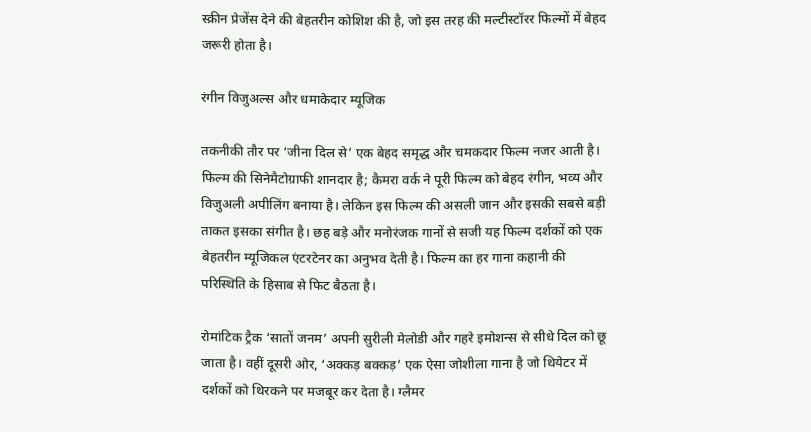स्क्रीन प्रेजेंस देने की बेहतरीन कोशिश की है, जो इस तरह की मल्टीस्टॉरर फिल्मों में बेहद जरूरी होता है।

रंगीन विजुअल्स और धमाकेदार म्यूजिक

तकनीकी तौर पर ‘जीना दिल से’ एक बेहद समृद्ध और चमकदार फिल्म नजर आती है। फिल्म की सिनेमैटोग्राफी शानदार है; कैमरा वर्क ने पूरी फिल्म को बेहद रंगीन, भव्य और विजुअली अपीलिंग बनाया है। लेकिन इस फिल्म की असली जान और इसकी सबसे बड़ी ताकत इसका संगीत है। छह बड़े और मनोरंजक गानों से सजी यह फिल्म दर्शकों को एक बेहतरीन म्यूजिकल एंटरटेनर का अनुभव देती है। फिल्म का हर गाना कहानी की परिस्थिति के हिसाब से फिट बैठता है।

रोमांटिक ट्रैक ‘सातों जनम’ अपनी सुरीली मेलोडी और गहरे इमोशन्स से सीधे दिल को छू जाता है। वहीं दूसरी ओर, ‘अक्कड़ बक्कड़’ एक ऐसा जोशीला गाना है जो थियेटर में दर्शकों को थिरकने पर मजबूर कर देता है। ग्लैमर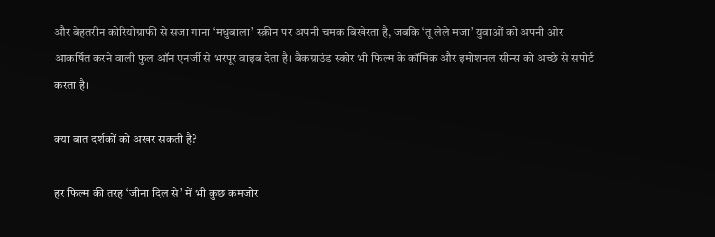और बेहतरीन कोरियोग्राफी से सजा गाना ‘मधुबाला’ स्क्रीन पर अपनी चमक बिखेरता है, जबकि ‘तू लेले मजा’ युवाओं को अपनी ओर आकर्षित करने वाली फुल ऑन एनर्जी से भरपूर वाइब देता है। बैकग्राउंड स्कोर भी फिल्म के कॉमिक और इमोशनल सीन्स को अच्छे से सपोर्ट करता है।

क्या बात दर्शकों को अखर सकती है?

हर फिल्म की तरह ‘जीना दिल से’ में भी कुछ कमजोर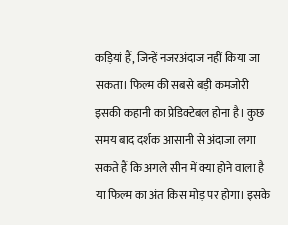कड़ियां हैं, जिन्हें नजरअंदाज नहीं किया जा सकता। फिल्म की सबसे बड़ी कमजोरी इसकी कहानी का प्रेडिक्टेबल होना है। कुछ समय बाद दर्शक आसानी से अंदाजा लगा सकते हैं कि अगले सीन में क्या होने वाला है या फिल्म का अंत किस मोड़ पर होगा। इसके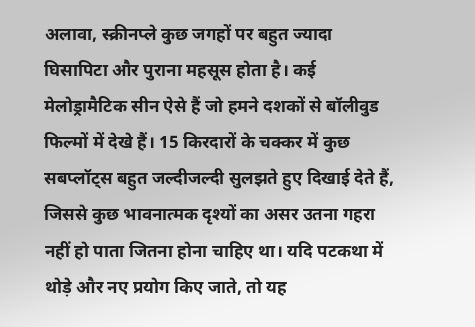अलावा, स्क्रीनप्ले कुछ जगहों पर बहुत ज्यादा घिसापिटा और पुराना महसूस होता है। कई मेलोड्रामैटिक सीन ऐसे हैं जो हमने दशकों से बॉलीवुड फिल्मों में देखे हैं। 15 किरदारों के चक्कर में कुछ सबप्लॉट्स बहुत जल्दीजल्दी सुलझते हुए दिखाई देते हैं, जिससे कुछ भावनात्मक दृश्यों का असर उतना गहरा नहीं हो पाता जितना होना चाहिए था। यदि पटकथा में थोड़े और नए प्रयोग किए जाते, तो यह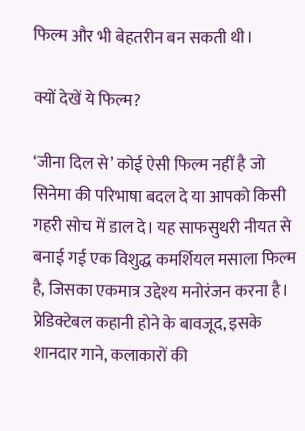फिल्म और भी बेहतरीन बन सकती थी।

क्यों देखें ये फिल्म?

‘जीना दिल से’ कोई ऐसी फिल्म नहीं है जो सिनेमा की परिभाषा बदल दे या आपको किसी गहरी सोच में डाल दे। यह साफसुथरी नीयत से बनाई गई एक विशुद्ध कमर्शियल मसाला फिल्म है, जिसका एकमात्र उद्देश्य मनोरंजन करना है। प्रेडिक्टेबल कहानी होने के बावजूद, इसके शानदार गाने, कलाकारों की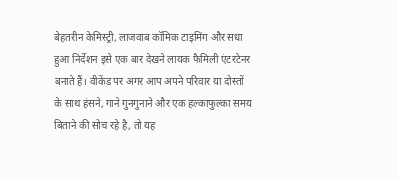बेहतरीन केमिस्ट्री, लाजवाब कॉमिक टाइमिंग और सधा हुआ निर्देशन इसे एक बार देखने लायक फैमिली एंटरटेनर बनाते हैं। वीकेंड पर अगर आप अपने परिवार या दोस्तों के साथ हंसने, गाने गुनगुनाने और एक हल्काफुल्का समय बिताने की सोच रहे है, तो यह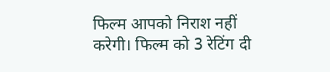फिल्म आपको निराश नहीं करेगी। फिल्म को 3 रेटिंग दी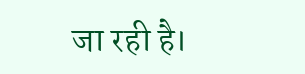जा रही है।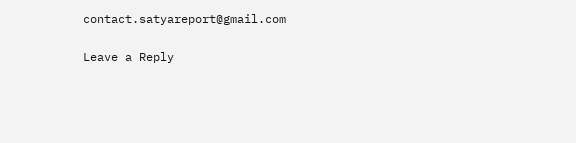contact.satyareport@gmail.com

Leave a Reply